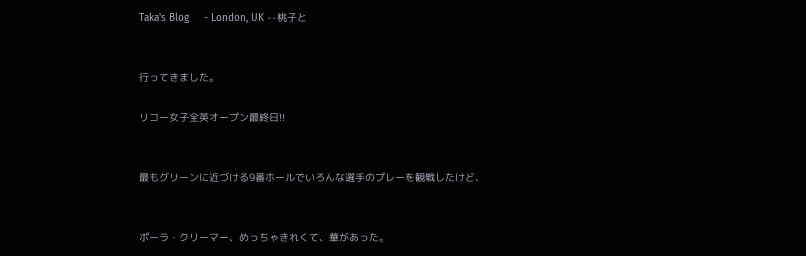Taka's Blog     - London, UK --桃子と


行ってきました。

リコー女子全英オープン最終日!!


最もグリーンに近づける9番ホールでいろんな選手のプレーを観戦したけど、


ポーラ・クリーマー、めっちゃきれくて、華があった。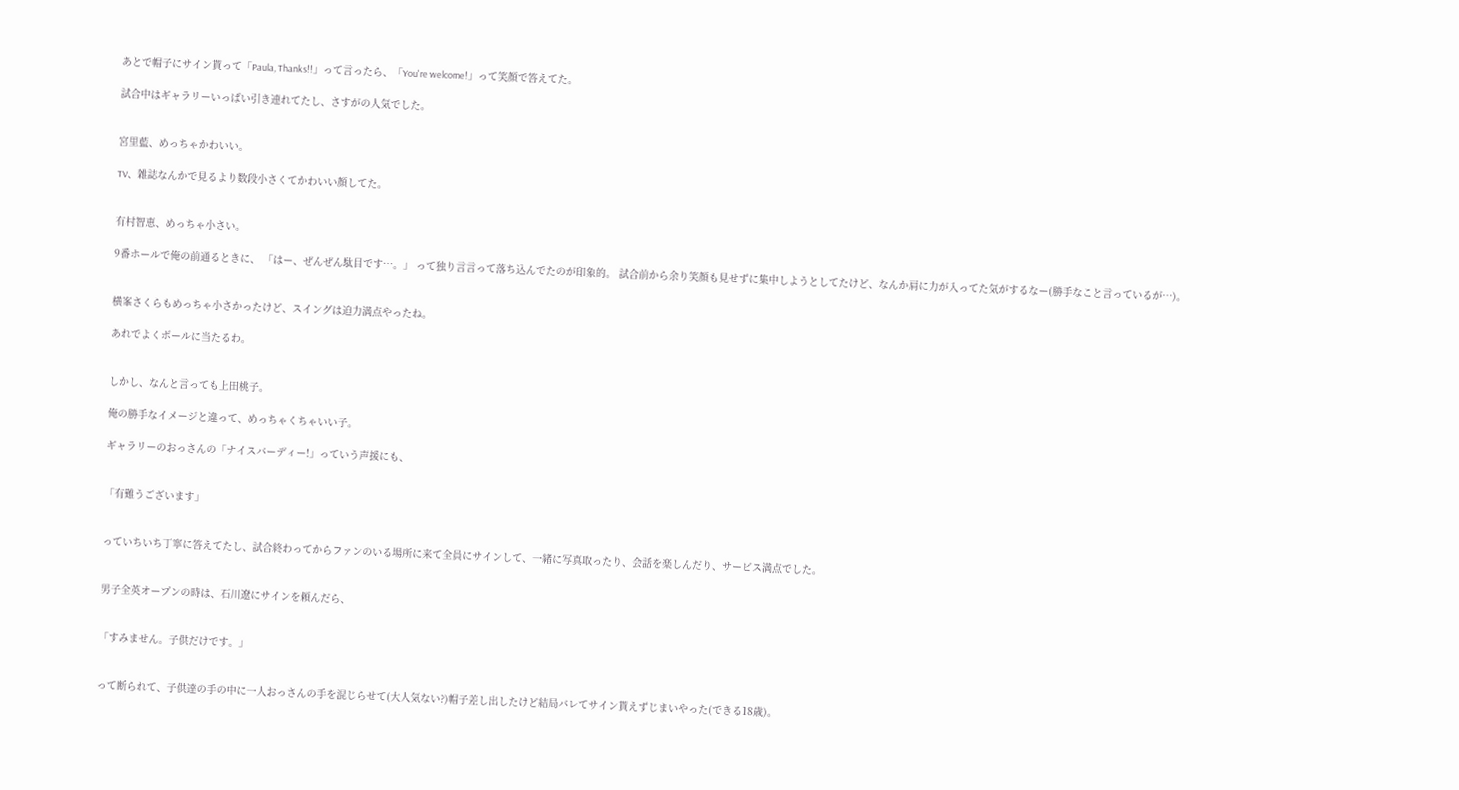あとで帽子にサイン貰って「Paula, Thanks!!」って言ったら、「You're welcome!」って笑顔で答えてた。

試合中はギャラリーいっぱい引き連れてたし、さすがの人気でした。


宮里藍、めっちゃかわいい。

TV、雑誌なんかで見るより数段小さくてかわいい顔してた。


有村智恵、めっちゃ小さい。

9番ホールで俺の前通るときに、 「はー、ぜんぜん駄目です…。」 って独り言言って落ち込んでたのが印象的。 試合前から余り笑顔も見せずに集中しようとしてたけど、なんか肩に力が入ってた気がするなー(勝手なこと言っているが…)。


横峯さくらもめっちゃ小さかったけど、スイングは迫力満点やったね。

あれでよくボールに当たるわ。


しかし、なんと言っても上田桃子。

俺の勝手なイメージと違って、めっちゃくちゃいい子。

ギャラリーのおっさんの「ナイスバーディー!」っていう声援にも、


「有難うございます」


っていちいち丁寧に答えてたし、試合終わってからファンのいる場所に来て全員にサインして、一緒に写真取ったり、会話を楽しんだり、サービス満点でした。


男子全英オープンの時は、石川遼にサインを頼んだら、


「すみません。子供だけです。」


って断られて、子供達の手の中に一人おっさんの手を混じらせて(大人気ない?)帽子差し出したけど結局バレてサイン貰えずじまいやった(できる18歳)。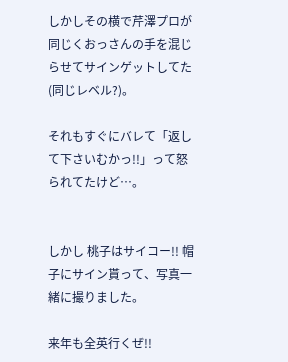しかしその横で芹澤プロが同じくおっさんの手を混じらせてサインゲットしてた(同じレベル?)。

それもすぐにバレて「返して下さいむかっ!!」って怒られてたけど…。


しかし 桃子はサイコー!! 帽子にサイン貰って、写真一緒に撮りました。

来年も全英行くぜ!!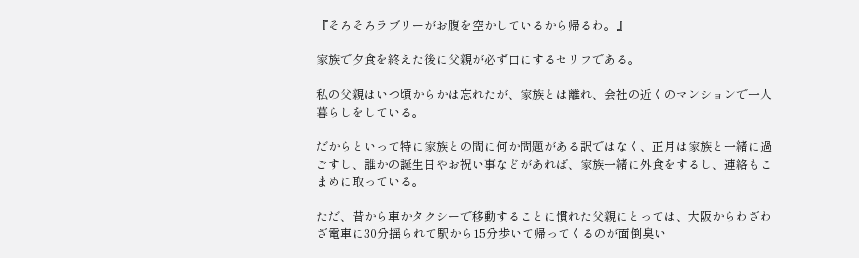『そろそろラブリーがお腹を空かしているから帰るわ。』

家族で夕食を終えた後に父親が必ず口にするセリフである。

私の父親はいつ頃からかは忘れたが、家族とは離れ、会社の近くのマンションで一人暮らしをしている。

だからといって特に家族との間に何か問題がある訳ではなく、正月は家族と一緒に過ごすし、誰かの誕生日やお祝い事などがあれば、家族一緒に外食をするし、連絡もこまめに取っている。

ただ、昔から車かタクシーで移動することに慣れた父親にとっては、大阪からわざわざ電車に30分揺られて駅から15分歩いて帰ってくるのが面倒臭い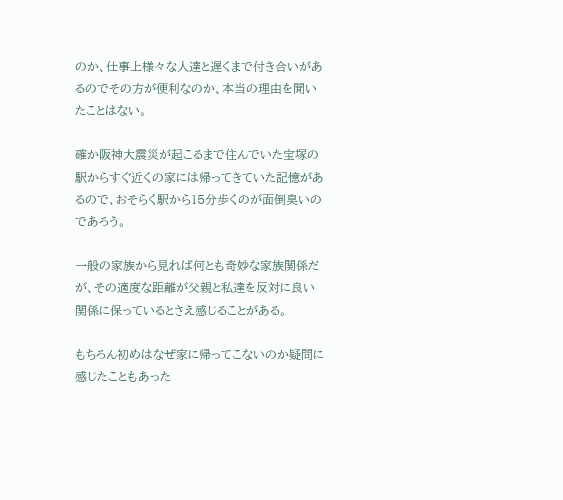のか、仕事上様々な人達と遅くまで付き合いがあるのでその方が便利なのか、本当の理由を聞いたことはない。

確か阪神大震災が起こるまで住んでいた宝塚の駅からすぐ近くの家には帰ってきていた記憶があるので、おそらく駅から15分歩くのが面倒臭いのであろう。

一般の家族から見れば何とも奇妙な家族関係だが、その適度な距離が父親と私達を反対に良い関係に保っているとさえ感じることがある。

もちろん初めはなぜ家に帰ってこないのか疑問に感じたこともあった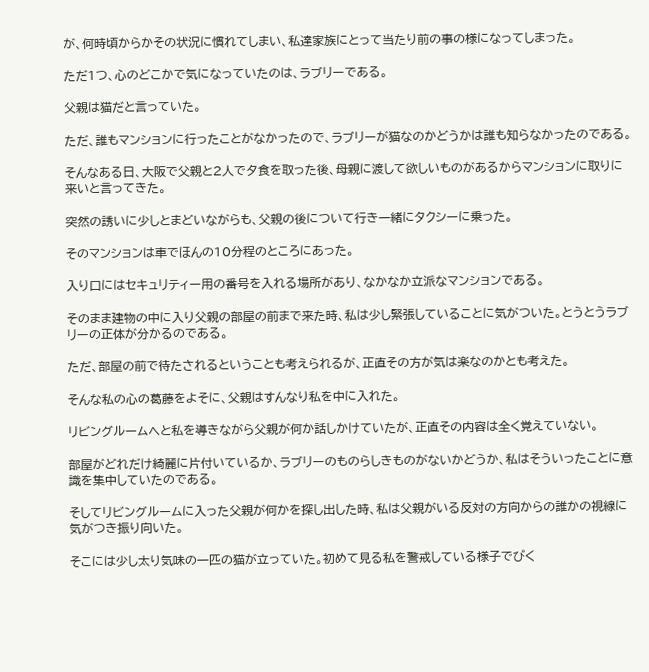が、何時頃からかその状況に慣れてしまい、私達家族にとって当たり前の事の様になってしまった。

ただ1つ、心のどこかで気になっていたのは、ラブリーである。

父親は猫だと言っていた。

ただ、誰もマンションに行ったことがなかったので、ラブリーが猫なのかどうかは誰も知らなかったのである。

そんなある日、大阪で父親と2人で夕食を取った後、母親に渡して欲しいものがあるからマンションに取りに来いと言ってきた。

突然の誘いに少しとまどいながらも、父親の後について行き一緒にタクシーに乗った。

そのマンションは車でほんの10分程のところにあった。

入り口にはセキュリティー用の番号を入れる場所があり、なかなか立派なマンションである。

そのまま建物の中に入り父親の部屋の前まで来た時、私は少し緊張していることに気がついた。とうとうラブリーの正体が分かるのである。

ただ、部屋の前で待たされるということも考えられるが、正直その方が気は楽なのかとも考えた。

そんな私の心の葛藤をよそに、父親はすんなり私を中に入れた。

リビングルームへと私を導きながら父親が何か話しかけていたが、正直その内容は全く覚えていない。

部屋がどれだけ綺麗に片付いているか、ラブリーのものらしきものがないかどうか、私はそういったことに意識を集中していたのである。

そしてリビングルームに入った父親が何かを探し出した時、私は父親がいる反対の方向からの誰かの視線に気がつき振り向いた。

そこには少し太り気味の一匹の猫が立っていた。初めて見る私を警戒している様子でぴく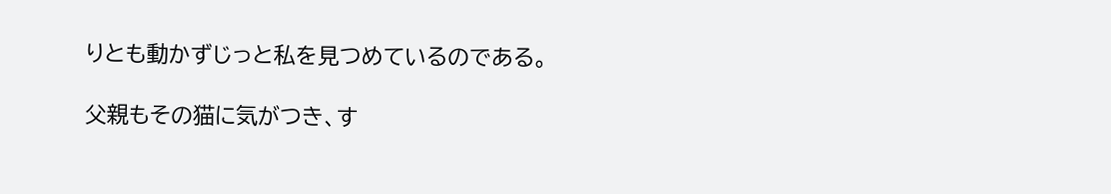りとも動かずじっと私を見つめているのである。

父親もその猫に気がつき、す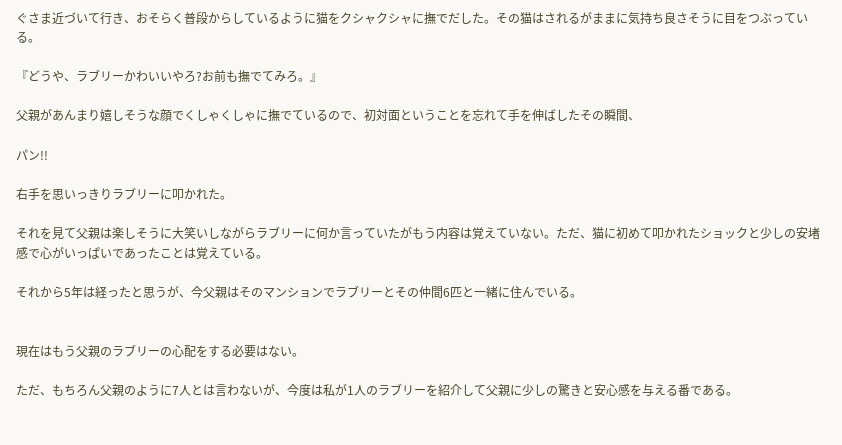ぐさま近づいて行き、おそらく普段からしているように猫をクシャクシャに撫でだした。その猫はされるがままに気持ち良さそうに目をつぶっている。

『どうや、ラブリーかわいいやろ?お前も撫でてみろ。』

父親があんまり嬉しそうな顔でくしゃくしゃに撫でているので、初対面ということを忘れて手を伸ばしたその瞬間、

パン!!

右手を思いっきりラブリーに叩かれた。

それを見て父親は楽しそうに大笑いしながらラブリーに何か言っていたがもう内容は覚えていない。ただ、猫に初めて叩かれたショックと少しの安堵感で心がいっぱいであったことは覚えている。

それから5年は経ったと思うが、今父親はそのマンションでラブリーとその仲間6匹と一緒に住んでいる。


現在はもう父親のラブリーの心配をする必要はない。

ただ、もちろん父親のように7人とは言わないが、今度は私が1人のラブリーを紹介して父親に少しの驚きと安心感を与える番である。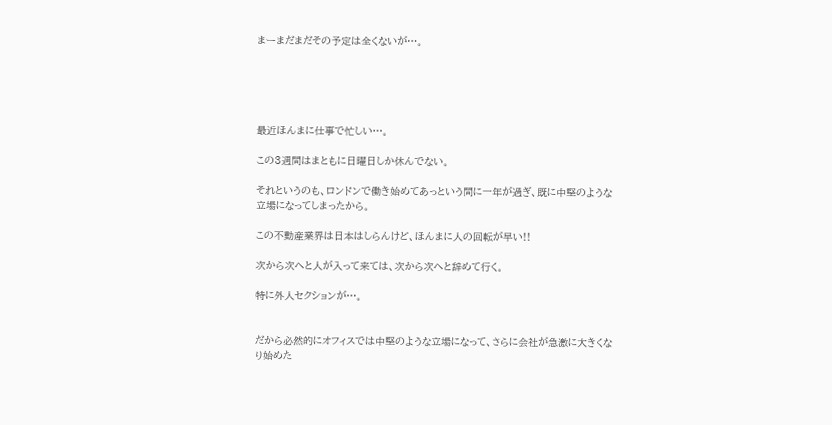まーまだまだその予定は全くないが…。





最近ほんまに仕事で忙しい…。

この3週間はまともに日曜日しか休んでない。

それというのも、ロンドンで働き始めてあっという間に一年が過ぎ、既に中堅のような立場になってしまったから。

この不動産業界は日本はしらんけど、ほんまに人の回転が早い!!

次から次へと人が入って来ては、次から次へと辞めて行く。

特に外人セクションが…。


だから必然的にオフィスでは中堅のような立場になって、さらに会社が急激に大きくなり始めた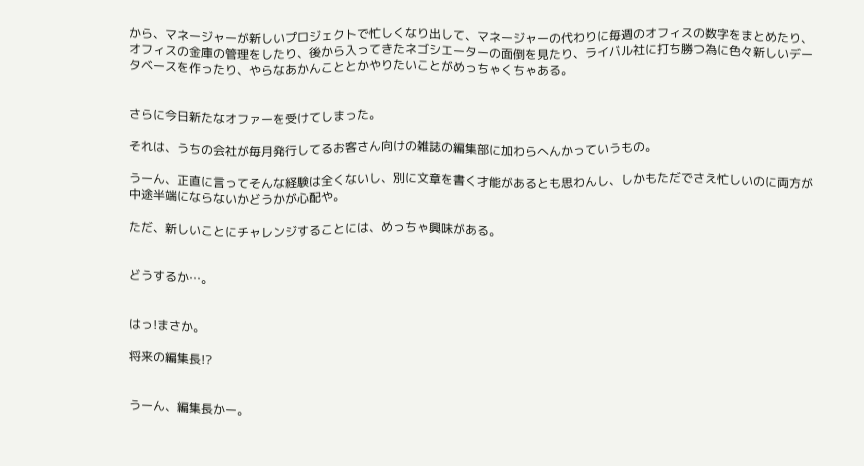から、マネージャーが新しいプロジェクトで忙しくなり出して、マネージャーの代わりに毎週のオフィスの数字をまとめたり、オフィスの金庫の管理をしたり、後から入ってきたネゴシエーターの面倒を見たり、ライバル社に打ち勝つ為に色々新しいデータベースを作ったり、やらなあかんこととかやりたいことがめっちゃくちゃある。


さらに今日新たなオファーを受けてしまった。

それは、うちの会社が毎月発行してるお客さん向けの雑誌の編集部に加わらへんかっていうもの。

うーん、正直に言ってそんな経験は全くないし、別に文章を書く才能があるとも思わんし、しかもただでさえ忙しいのに両方が中途半端にならないかどうかが心配や。

ただ、新しいことにチャレンジすることには、めっちゃ興味がある。


どうするか…。


はっ!まさか。

将来の編集長!?


うーん、編集長かー。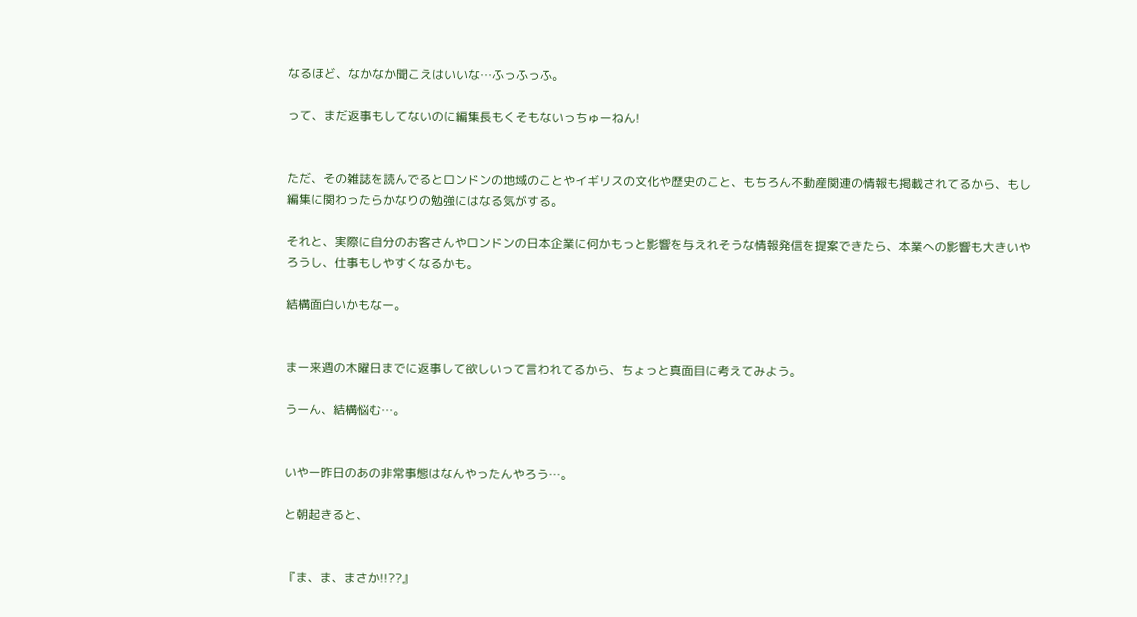なるほど、なかなか聞こえはいいな…ふっふっふ。

って、まだ返事もしてないのに編集長もくそもないっちゅーねん!


ただ、その雑誌を読んでるとロンドンの地域のことやイギリスの文化や歴史のこと、もちろん不動産関連の情報も掲載されてるから、もし編集に関わったらかなりの勉強にはなる気がする。

それと、実際に自分のお客さんやロンドンの日本企業に何かもっと影響を与えれそうな情報発信を提案できたら、本業への影響も大きいやろうし、仕事もしやすくなるかも。

結構面白いかもなー。


まー来週の木曜日までに返事して欲しいって言われてるから、ちょっと真面目に考えてみよう。

うーん、結構悩む…。


いやー昨日のあの非常事態はなんやったんやろう…。

と朝起きると、


『ま、ま、まさか!!??』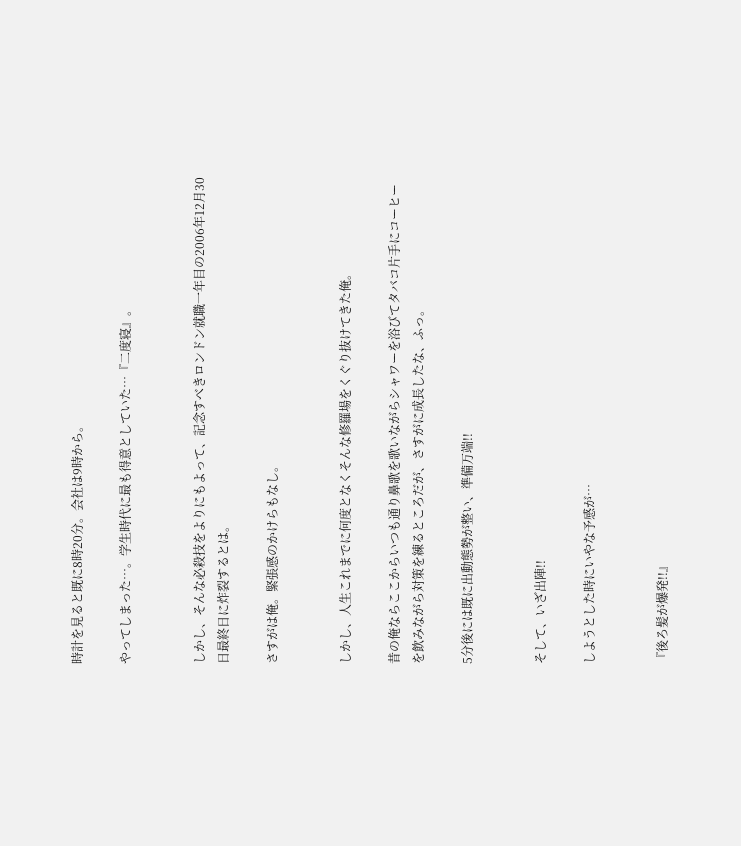時計を見ると既に8時20分。会社は9時から。

やってしまった…。学生時代に最も得意としていた…『二度寝』。


しかし、そんな必殺技をよりにもよって、記念すべきロンドン就職一年目の2006年12月30日最終日に炸裂するとは。

さすがは俺。緊張感のかけらもなし。


しかし、人生これまでに何度となくそんな修羅場をくぐり抜けてきた俺。

昔の俺ならここからいつも通り鼻歌を歌いながらシャワーを浴びてタバコ片手にコーヒーを飲みながら対策を練るところだが、さすがに成長したな、ふっ。

5分後には既に出動態勢が整い、準備万端!!


そして、いざ出陣!!

しようとした時にいやな予感が…


『後ろ髪が爆発!!』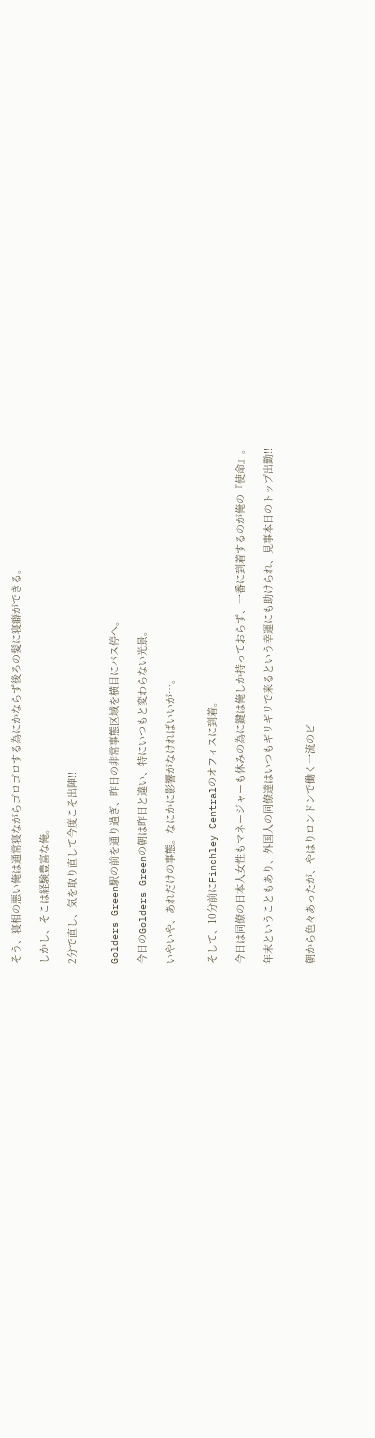そう、寝相の悪い俺は通常寝ながらゴロゴロする為にかならず後ろの髪に寝癖ができる。

しかし、そこは経験豊富な俺。

2分で直し、気を取り直して今度こそ出陣!!


Golders Green駅の前を通り過ぎ、昨日の非常事態区域を横目にバス停へ。

今日のGolders Greenの朝は昨日と違い、特にいつもと変わらない光景。

いやいや、あれだけの事態。なにかに影響がなければいいが…。


そして、10分前にFinchley Centralのオフィスに到着。

今日は同僚の日本人女性もマネージャーも休みの為に鍵は俺しか持っておらず、一番に到着するのが俺の『使命』。

年末ということもあり、外国人の同僚達はいつもギリギリで来るという幸運にも助けられ、見事本日のトップ出勤!!


朝から色々あったが、やはりロンドンで働く一流のビ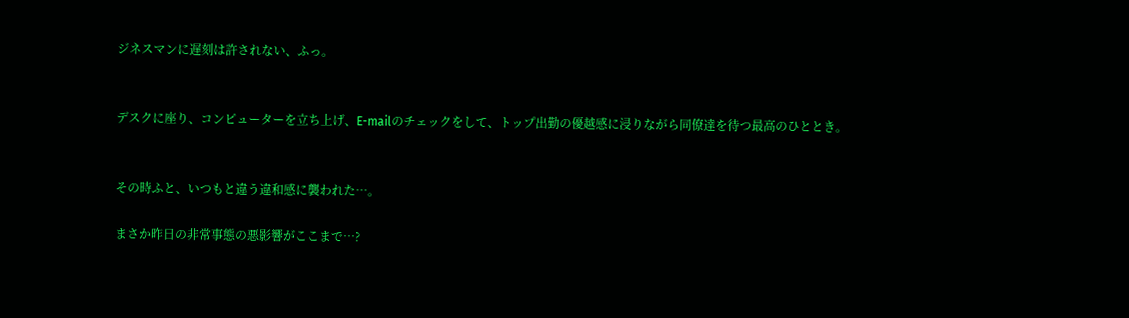ジネスマンに遅刻は許されない、ふっ。


デスクに座り、コンピューターを立ち上げ、E-mailのチェックをして、トップ出勤の優越感に浸りながら同僚達を待つ最高のひととき。


その時ふと、いつもと違う違和感に襲われた…。

まさか昨日の非常事態の悪影響がここまで…?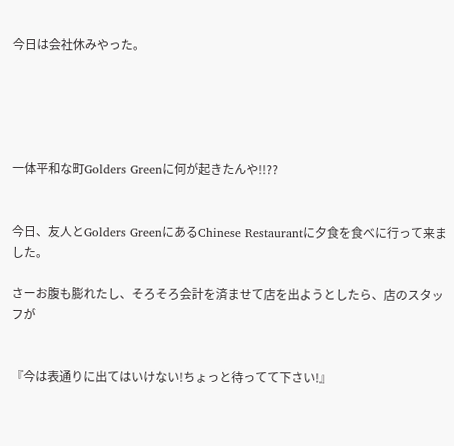今日は会社休みやった。





一体平和な町Golders Greenに何が起きたんや!!??


今日、友人とGolders GreenにあるChinese Restaurantに夕食を食べに行って来ました。

さーお腹も膨れたし、そろそろ会計を済ませて店を出ようとしたら、店のスタッフが


『今は表通りに出てはいけない!ちょっと待ってて下さい!』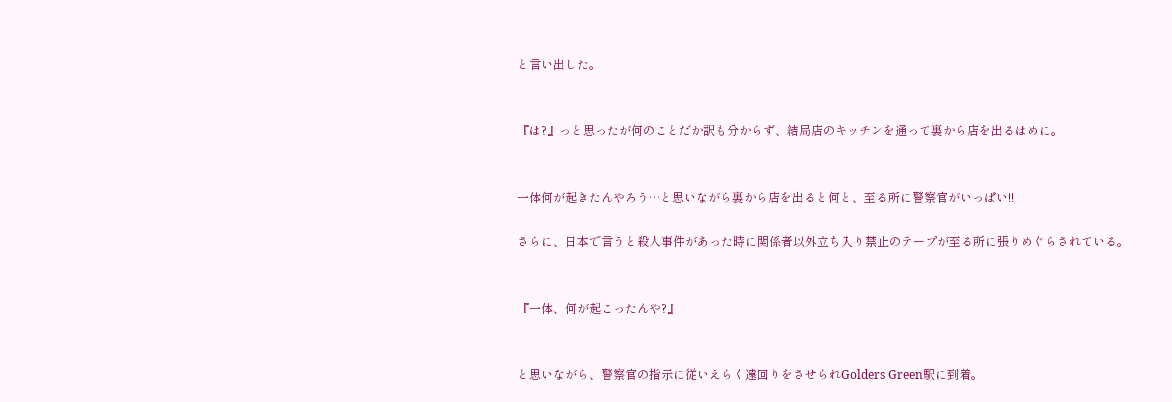と言い出した。


『は?』っと思ったが何のことだか訳も分からず、結局店のキッチンを通って裏から店を出るはめに。


一体何が起きたんやろう…と思いながら裏から店を出ると何と、至る所に警察官がいっぱい!!

さらに、日本で言うと殺人事件があった時に関係者以外立ち入り禁止のテープが至る所に張りめぐらされている。


『一体、何が起こったんや?』


と思いながら、警察官の指示に従いえらく遠回りをさせられGolders Green駅に到着。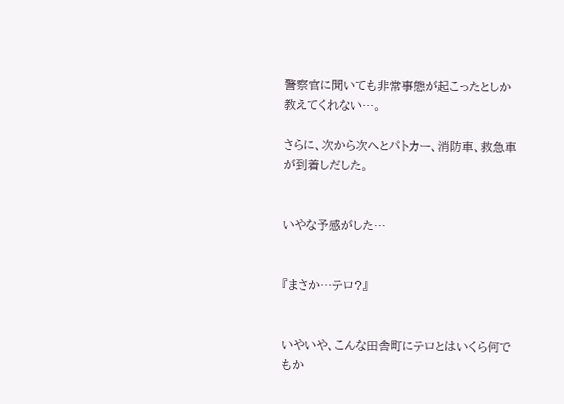警察官に聞いても非常事態が起こったとしか教えてくれない…。

さらに、次から次へとパトカー、消防車、救急車が到着しだした。


いやな予感がした…


『まさか…テロ?』


いやいや、こんな田舎町にテロとはいくら何でもか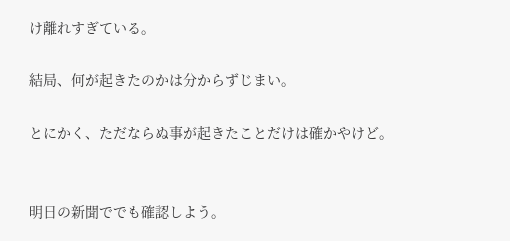け離れすぎている。

結局、何が起きたのかは分からずじまい。

とにかく、ただならぬ事が起きたことだけは確かやけど。


明日の新聞ででも確認しよう。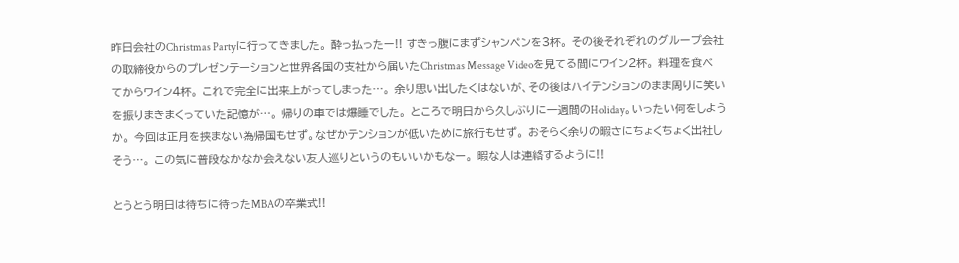昨日会社のChristmas Partyに行ってきました。 酔っ払ったー!! すきっ腹にまずシャンペンを3杯。 その後それぞれのグループ会社の取締役からのプレゼンテーションと世界各国の支社から届いたChristmas Message Videoを見てる間にワイン2杯。 料理を食べてからワイン4杯。 これで完全に出来上がってしまった…。 余り思い出したくはないが、その後はハイテンションのまま周りに笑いを振りまきまくっていた記憶が…。 帰りの車では爆睡でした。 ところで明日から久しぶりに一週間のHoliday。いったい何をしようか。 今回は正月を挟まない為帰国もせず。なぜかテンションが低いために旅行もせず。 おそらく余りの暇さにちょくちょく出社しそう…。 この気に普段なかなか会えない友人巡りというのもいいかもなー。 暇な人は連絡するように!!

とうとう明日は待ちに待ったMBAの卒業式!!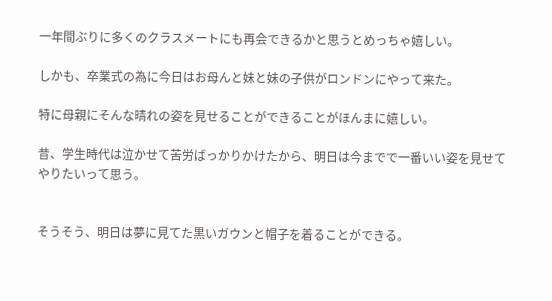一年間ぶりに多くのクラスメートにも再会できるかと思うとめっちゃ嬉しい。

しかも、卒業式の為に今日はお母んと妹と妹の子供がロンドンにやって来た。

特に母親にそんな晴れの姿を見せることができることがほんまに嬉しい。

昔、学生時代は泣かせて苦労ばっかりかけたから、明日は今までで一番いい姿を見せてやりたいって思う。


そうそう、明日は夢に見てた黒いガウンと帽子を着ることができる。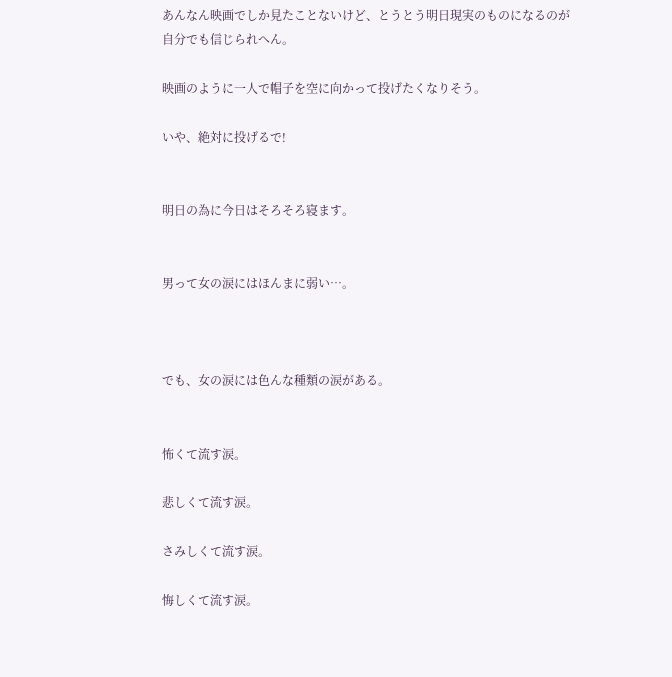あんなん映画でしか見たことないけど、とうとう明日現実のものになるのが自分でも信じられへん。

映画のように一人で帽子を空に向かって投げたくなりそう。

いや、絶対に投げるで!


明日の為に今日はそろそろ寝ます。


男って女の涙にはほんまに弱い…。



でも、女の涙には色んな種類の涙がある。


怖くて流す涙。

悲しくて流す涙。

さみしくて流す涙。

悔しくて流す涙。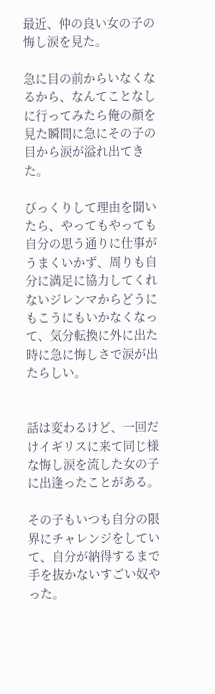最近、仲の良い女の子の悔し涙を見た。

急に目の前からいなくなるから、なんてことなしに行ってみたら俺の顔を見た瞬間に急にその子の目から涙が溢れ出てきた。

びっくりして理由を聞いたら、やってもやっても自分の思う通りに仕事がうまくいかず、周りも自分に満足に協力してくれないジレンマからどうにもこうにもいかなくなって、気分転換に外に出た時に急に悔しさで涙が出たらしい。


話は変わるけど、一回だけイギリスに来て同じ様な悔し涙を流した女の子に出逢ったことがある。

その子もいつも自分の限界にチャレンジをしていて、自分が納得するまで手を抜かないすごい奴やった。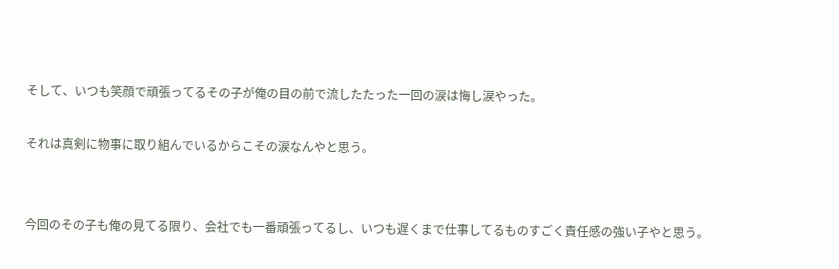そして、いつも笑顔で頑張ってるその子が俺の目の前で流したたった一回の涙は悔し涙やった。

それは真剣に物事に取り組んでいるからこその涙なんやと思う。


今回のその子も俺の見てる限り、会社でも一番頑張ってるし、いつも遅くまで仕事してるものすごく責任感の強い子やと思う。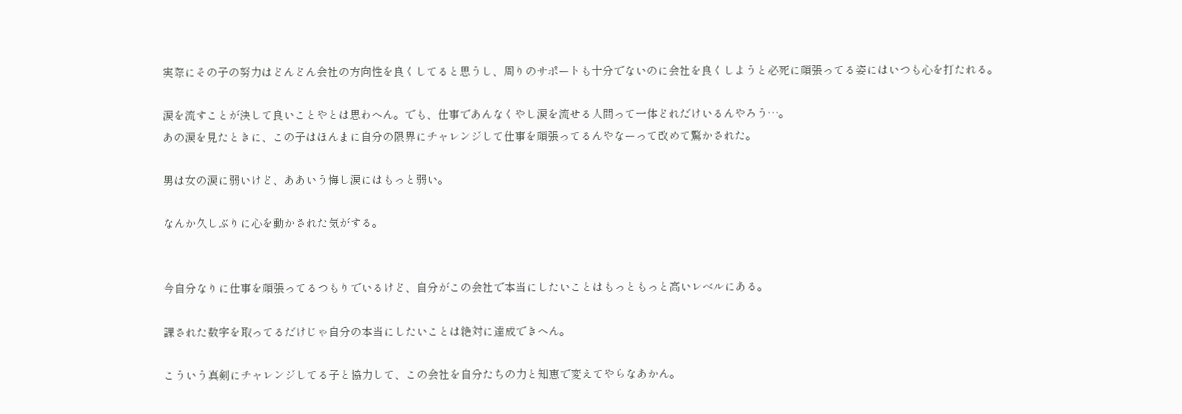実際にその子の努力はどんどん会社の方向性を良くしてると思うし、周りのサポートも十分でないのに会社を良くしようと必死に頑張ってる姿にはいつも心を打たれる。

涙を流すことが決して良いことやとは思わへん。でも、仕事であんなくやし涙を流せる人間って一体どれだけいるんやろう…。
あの涙を見たときに、この子はほんまに自分の限界にチャレンジして仕事を頑張ってるんやなーって改めて驚かされた。

男は女の涙に弱いけど、ああいう悔し涙にはもっと弱い。

なんか久しぶりに心を動かされた気がする。


今自分なりに仕事を頑張ってるつもりでいるけど、自分がこの会社で本当にしたいことはもっともっと高いレベルにある。

課された数字を取ってるだけじゃ自分の本当にしたいことは絶対に達成できへん。

こういう真剣にチャレンジしてる子と協力して、この会社を自分たちの力と知恵で変えてやらなあかん。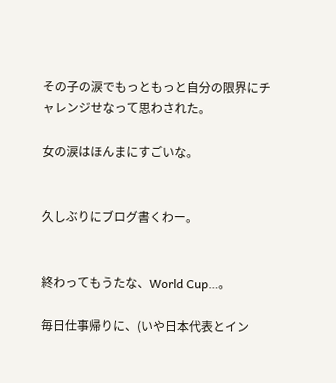その子の涙でもっともっと自分の限界にチャレンジせなって思わされた。

女の涙はほんまにすごいな。


久しぶりにブログ書くわー。


終わってもうたな、World Cup…。

毎日仕事帰りに、(いや日本代表とイン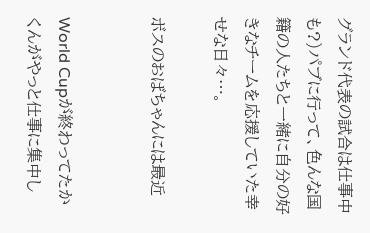グランド代表の試合は仕事中も?)パブに行って、色んな国籍の人たちと一緒に自分の好きなチームを応援していた幸せな日々…。

ボスのおばちゃんには最近


World Cupが終わってたかくんがやっと仕事に集中し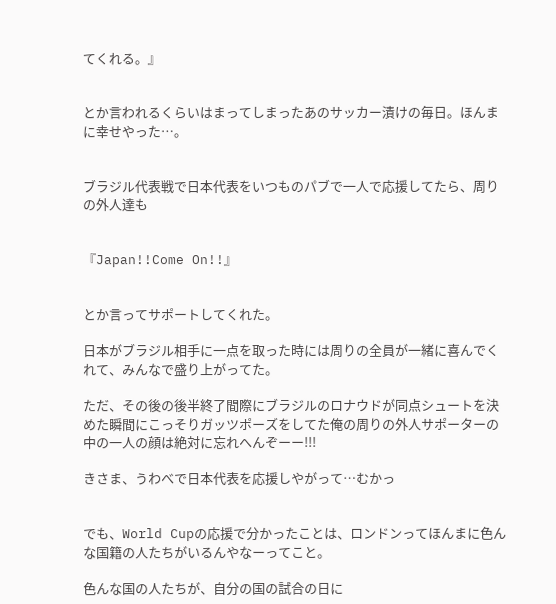てくれる。』


とか言われるくらいはまってしまったあのサッカー漬けの毎日。ほんまに幸せやった…。


ブラジル代表戦で日本代表をいつものパブで一人で応援してたら、周りの外人達も


『Japan!!Come On!!』


とか言ってサポートしてくれた。

日本がブラジル相手に一点を取った時には周りの全員が一緒に喜んでくれて、みんなで盛り上がってた。

ただ、その後の後半終了間際にブラジルのロナウドが同点シュートを決めた瞬間にこっそりガッツポーズをしてた俺の周りの外人サポーターの中の一人の顔は絶対に忘れへんぞーー!!!

きさま、うわべで日本代表を応援しやがって…むかっ


でも、World Cupの応援で分かったことは、ロンドンってほんまに色んな国籍の人たちがいるんやなーってこと。

色んな国の人たちが、自分の国の試合の日に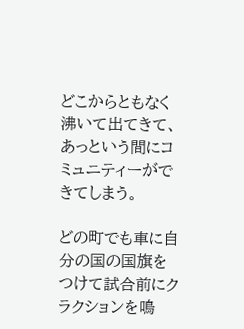どこからともなく沸いて出てきて、あっという間にコミュニティーができてしまう。

どの町でも車に自分の国の国旗をつけて試合前にクラクションを鳴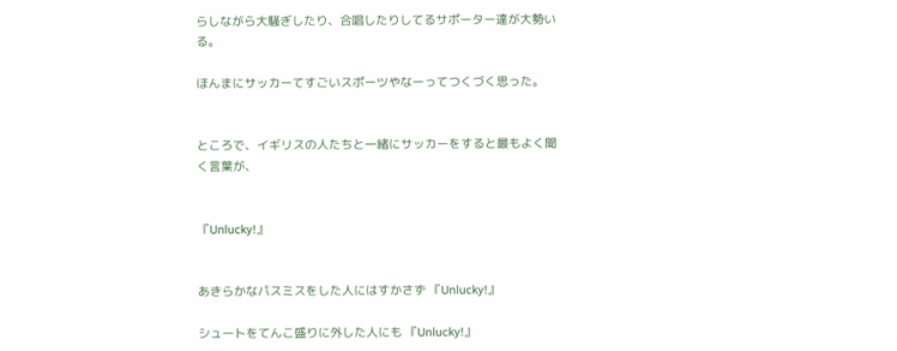らしながら大騒ぎしたり、合唱したりしてるサポーター達が大勢いる。

ほんまにサッカーてすごいスポーツやなーってつくづく思った。


ところで、イギリスの人たちと一緒にサッカーをすると最もよく聞く言葉が、


『Unlucky!』


あきらかなパスミスをした人にはすかさず 『Unlucky!』

シュートをてんこ盛りに外した人にも 『Unlucky!』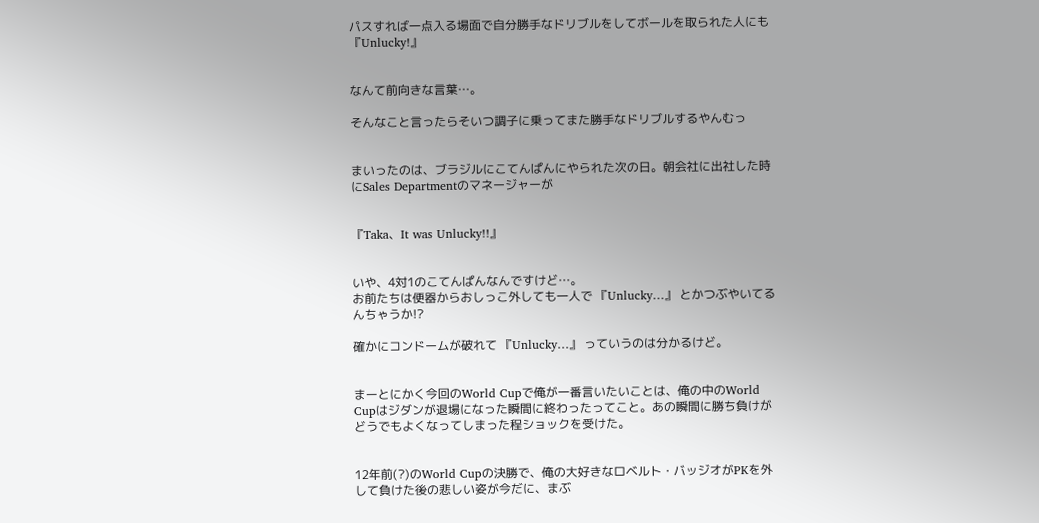パスすれば一点入る場面で自分勝手なドリブルをしてボールを取られた人にも 『Unlucky!』


なんて前向きな言葉…。

そんなこと言ったらそいつ調子に乗ってまた勝手なドリブルするやんむっ


まいったのは、ブラジルにこてんぱんにやられた次の日。朝会社に出社した時にSales Departmentのマネージャーが


『Taka、It was Unlucky!!』


いや、4対1のこてんぱんなんですけど…。
お前たちは便器からおしっこ外しても一人で 『Unlucky…』 とかつぶやいてるんちゃうか!?

確かにコンドームが破れて 『Unlucky…』 っていうのは分かるけど。


まーとにかく今回のWorld Cupで俺が一番言いたいことは、俺の中のWorld Cupはジダンが退場になった瞬間に終わったってこと。あの瞬間に勝ち負けがどうでもよくなってしまった程ショックを受けた。


12年前(?)のWorld Cupの決勝で、俺の大好きなロベルト・バッジオがPKを外して負けた後の悲しい姿が今だに、まぶ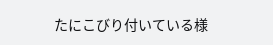たにこびり付いている様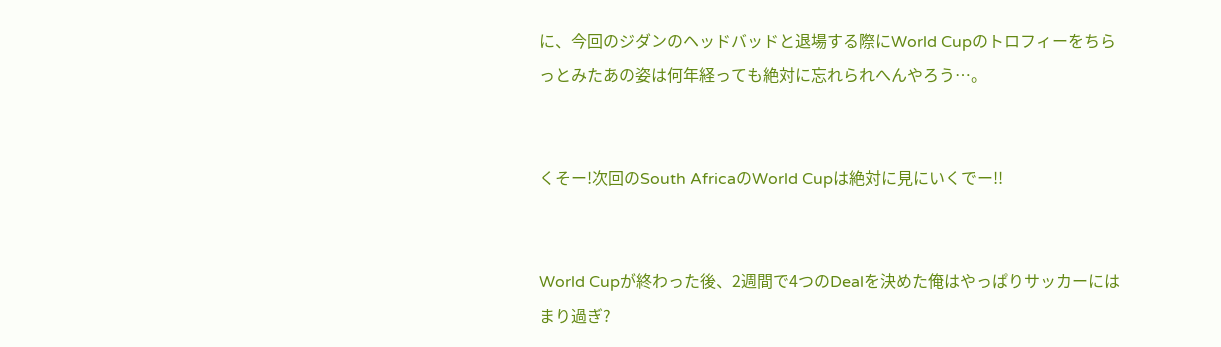に、今回のジダンのヘッドバッドと退場する際にWorld Cupのトロフィーをちらっとみたあの姿は何年経っても絶対に忘れられへんやろう…。


くそー!次回のSouth AfricaのWorld Cupは絶対に見にいくでー!!


World Cupが終わった後、2週間で4つのDealを決めた俺はやっぱりサッカーにはまり過ぎ?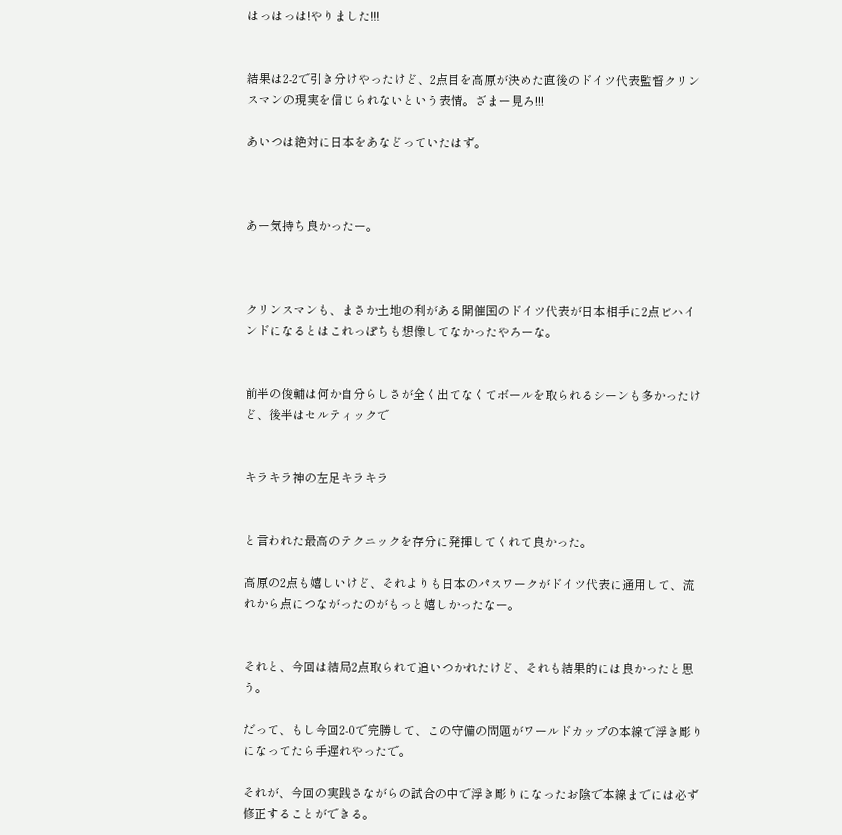はっはっは!やりました!!!


結果は2-2で引き分けやったけど、2点目を高原が決めた直後のドイツ代表監督クリンスマンの現実を信じられないという表情。ざまー見ろ!!!

あいつは絶対に日本をあなどっていたはず。



あー気持ち良かったー。



クリンスマンも、まさか土地の利がある開催国のドイツ代表が日本相手に2点ビハインドになるとはこれっぽちも想像してなかったやろーな。


前半の俊輔は何か自分らしさが全く出てなくてボールを取られるシーンも多かったけど、後半はセルティックで


キラキラ神の左足キラキラ


と言われた最高のテクニックを存分に発揮してくれて良かった。

高原の2点も嬉しいけど、それよりも日本のパスワークがドイツ代表に通用して、流れから点につながったのがもっと嬉しかったなー。


それと、今回は結局2点取られて追いつかれたけど、それも結果的には良かったと思う。

だって、もし今回2-0で完勝して、この守備の問題がワールドカップの本線で浮き彫りになってたら手遅れやったで。

それが、今回の実践さながらの試合の中で浮き彫りになったお陰で本線までには必ず修正することができる。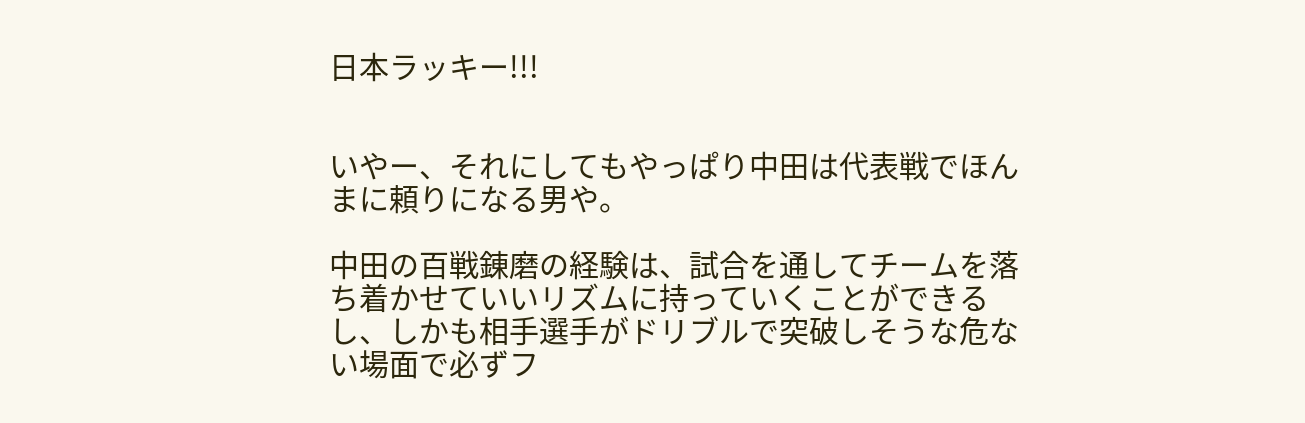日本ラッキー!!!


いやー、それにしてもやっぱり中田は代表戦でほんまに頼りになる男や。

中田の百戦錬磨の経験は、試合を通してチームを落ち着かせていいリズムに持っていくことができるし、しかも相手選手がドリブルで突破しそうな危ない場面で必ずフ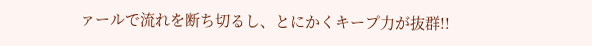ァールで流れを断ち切るし、とにかくキープ力が抜群!!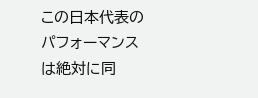この日本代表のパフォーマンスは絶対に同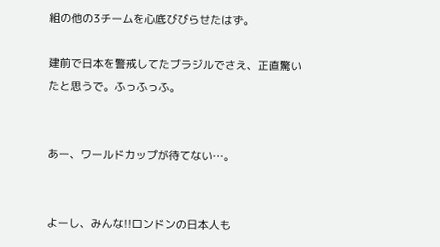組の他の3チームを心底びびらせたはず。

建前で日本を警戒してたブラジルでさえ、正直驚いたと思うで。ふっふっふ。


あー、ワールドカップが待てない…。


よーし、みんな!!ロンドンの日本人も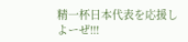精一杯日本代表を応援しよーぜ!!!